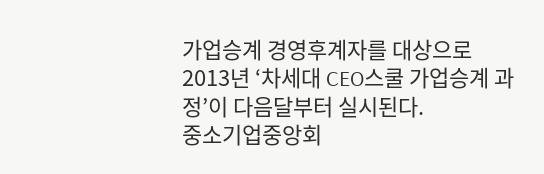가업승계 경영후계자를 대상으로 2013년 ‘차세대 CEO스쿨 가업승계 과정’이 다음달부터 실시된다.
중소기업중앙회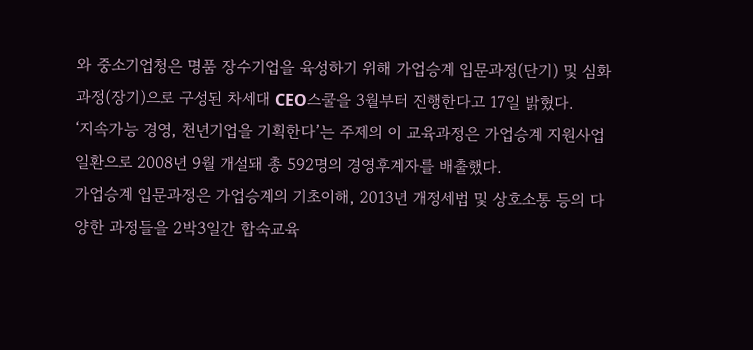와 중소기업청은 명품 장수기업을 육성하기 위해 가업승계 입문과정(단기) 및 심화과정(장기)으로 구성된 차세대 CEO스쿨을 3월부터 진행한다고 17일 밝혔다.
‘지속가능 경영, 천년기업을 기획한다’는 주제의 이 교육과정은 가업승계 지원사업 일환으로 2008년 9월 개설돼 총 592명의 경영후계자를 배출했다.
가업승계 입문과정은 가업승계의 기초이해, 2013년 개정세법 및 상호소통 등의 다양한 과정들을 2박3일간 합숙교육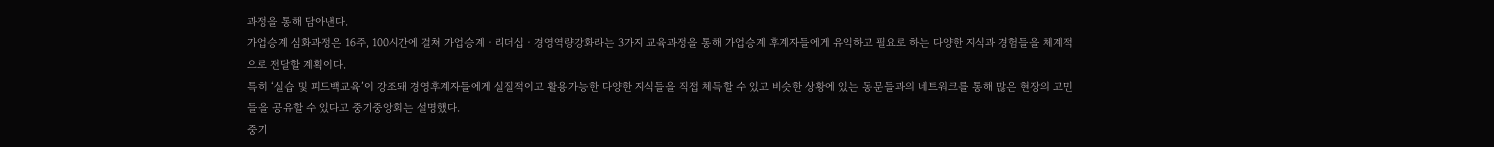과정을 통해 담아낸다.
가업승계 심화과정은 16주, 100시간에 걸쳐 가업승계ㆍ리더십ㆍ경영역량강화라는 3가지 교육과정을 통해 가업승계 후계자들에게 유익하고 필요로 하는 다양한 지식과 경험들을 체계적으로 전달할 계획이다.
특히 ‘실습 및 피드백교육’이 강조돼 경영후계자들에게 실질적이고 활용가능한 다양한 지식들을 직접 체득할 수 있고 비슷한 상황에 있는 동문들과의 네트워크를 통해 많은 현장의 고민들을 공유할 수 있다고 중기중앙회는 설명했다.
중기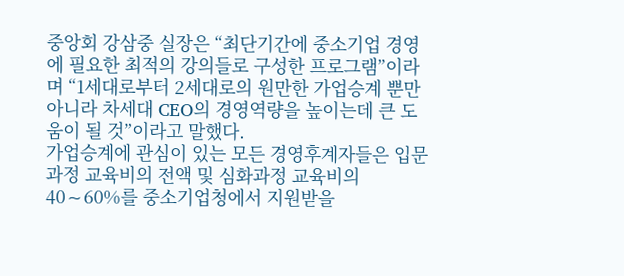중앙회 강삼중 실장은 “최단기간에 중소기업 경영에 필요한 최적의 강의들로 구성한 프로그램”이라며 “1세대로부터 2세대로의 원만한 가업승계 뿐만 아니라 차세대 CEO의 경영역량을 높이는데 큰 도움이 될 것”이라고 말했다.
가업승계에 관심이 있는 모든 경영후계자들은 입문과정 교육비의 전액 및 심화과정 교육비의 40∼60%를 중소기업청에서 지원받을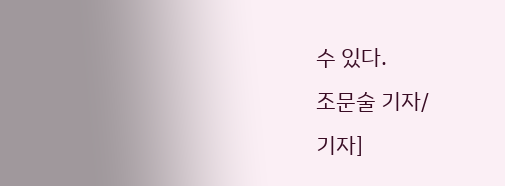수 있다.
조문술 기자/
기자]